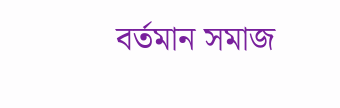বর্তমান সমাজ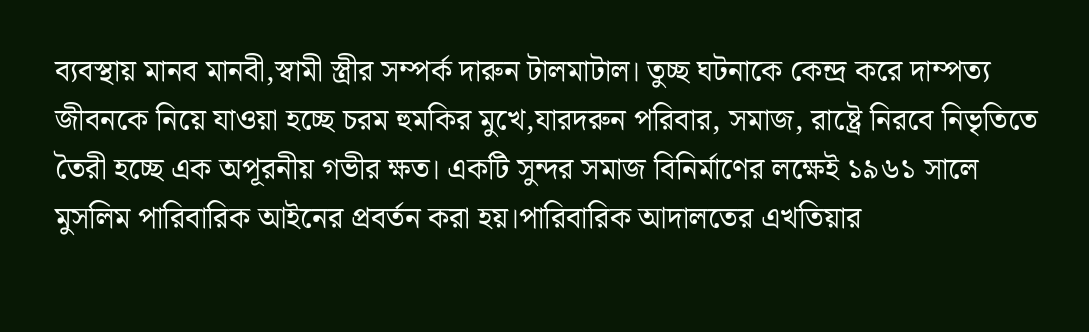ব্যবস্থায় মানব মানবী,স্বামী স্ত্রীর সম্পর্ক দারুন টালমাটাল। তুচ্ছ ঘটনাকে কেন্দ্র করে দাম্পত্য জীবনকে নিয়ে যাওয়া হচ্ছে চরম হুমকির মুখে,যারদরুন পরিবার, সমাজ, রাষ্ট্রে নিরবে নিভৃতিতে তৈরী হচ্ছে এক অপূরনীয় গভীর ক্ষত। একটি সুন্দর সমাজ বিনির্মাণের লক্ষেই ১৯৬১ সালে মুসলিম পারিবারিক আইনের প্রবর্তন করা হয়।পারিবারিক আদালতের এখতিয়ার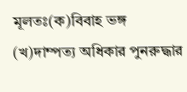মূলতঃ(ক)বিবাহ ভঙ্গ (খ)দাম্পত্য অধিকার পুনরুদ্ধার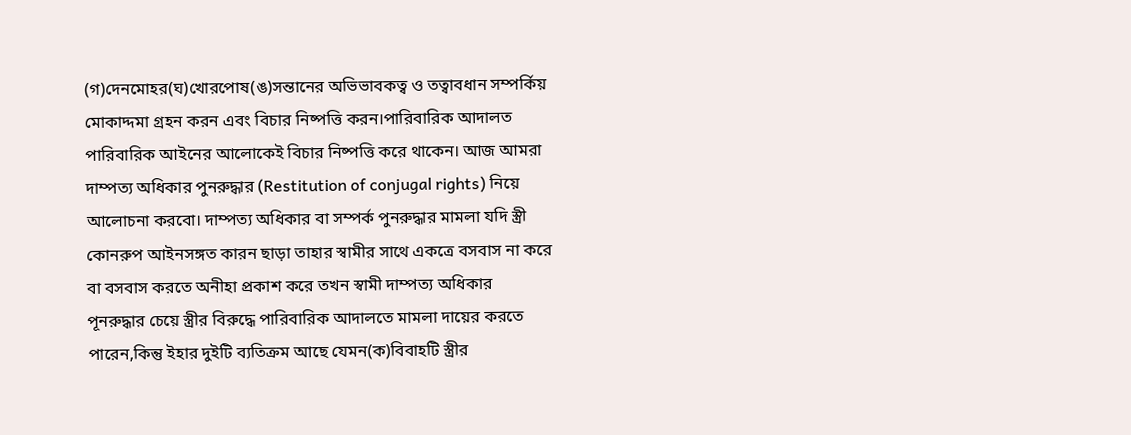(গ)দেনমোহর(ঘ)খোরপোষ(ঙ)সন্তানের অভিভাবকত্ব ও তত্বাবধান সম্পর্কিয় মোকাদ্দমা গ্রহন করন এবং বিচার নিষ্পত্তি করন।পারিবারিক আদালত পারিবারিক আইনের আলোকেই বিচার নিষ্পত্তি করে থাকেন। আজ আমরা দাম্পত্য অধিকার পুনরুদ্ধার (Restitution of conjugal rights) নিয়ে আলোচনা করবো। দাম্পত্য অধিকার বা সম্পর্ক পুনরুদ্ধার মামলা যদি স্ত্রী কোনরুপ আইনসঙ্গত কারন ছাড়া তাহার স্বামীর সাথে একত্রে বসবাস না করে বা বসবাস করতে অনীহা প্রকাশ করে তখন স্বামী দাম্পত্য অধিকার পূনরুদ্ধার চেয়ে স্ত্রীর বিরুদ্ধে পারিবারিক আদালতে মামলা দায়ের করতে পারেন,কিন্তু ইহার দুইটি ব্যতিক্রম আছে যেমন(ক)বিবাহটি স্ত্রীর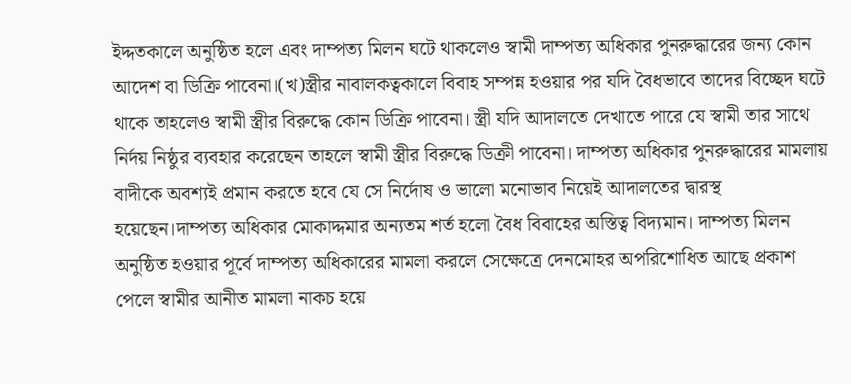ইদ্দতকালে অনুষ্ঠিত হলে এবং দাম্পত্য মিলন ঘটে থাকলেও স্বামী দাম্পত্য অধিকার পুনরুদ্ধারের জন্য কোন আদেশ বা ডিক্রি পাবেনা।(খ)স্ত্রীর নাবালকত্বকালে বিবাহ সম্পন্ন হওয়ার পর যদি বৈধভাবে তাদের বিচ্ছেদ ঘটে থাকে তাহলেও স্বামী স্ত্রীর বিরুদ্ধে কোন ডিক্রি পাবেনা। স্ত্রী যদি আদালতে দেখাতে পারে যে স্বামী তার সাথে নির্দয় নিষ্ঠুর ব্যবহার করেছেন তাহলে স্বামী স্ত্রীর বিরুদ্ধে ডিক্রী পাবেনা। দাম্পত্য অধিকার পুনরুদ্ধারের মামলায় বাদীকে অবশ্যই প্রমান করতে হবে যে সে নির্দোষ ও ভালো মনোভাব নিয়েই আদালতের দ্বারস্থ হয়েছেন।দাম্পত্য অধিকার মোকাদ্দমার অন্যতম শর্ত হলো বৈধ বিবাহের অস্তিত্ব বিদ্যমান। দাম্পত্য মিলন অনুষ্ঠিত হওয়ার পূর্বে দাম্পত্য অধিকারের মামলা করলে সেক্ষেত্রে দেনমোহর অপরিশোধিত আছে প্রকাশ পেলে স্বামীর আনীত মামলা নাকচ হয়ে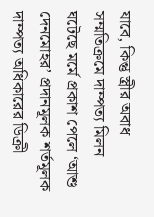যাবে, কিন্তু স্ত্রীর অবাধ সম্মতিক্রমে দাম্পত্য মিলন ঘটেছে মর্মে প্রকাশ পেলে ‘আশু দেনমোহর’ প্রদানমূলক শর্তমূলক দাম্পত্য অধিকারের ডিক্রী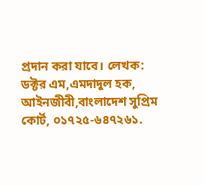প্রদান করা যাবে। লেখক: ডক্টর এম,এমদাদুল হক, আইনজীবী,বাংলাদেশ সুপ্রিম কোর্ট, ০১৭২৫-৬৪৭২৬১.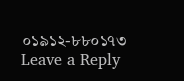০১৯১২-৮৮০১৭৩
Leave a Reply